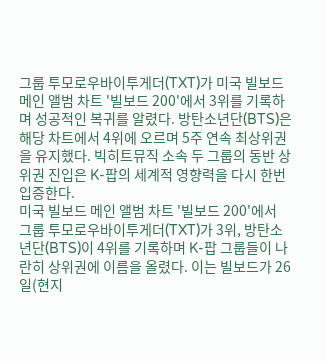그룹 투모로우바이투게더(TXT)가 미국 빌보드 메인 앨범 차트 '빌보드 200'에서 3위를 기록하며 성공적인 복귀를 알렸다. 방탄소년단(BTS)은 해당 차트에서 4위에 오르며 5주 연속 최상위권을 유지했다. 빅히트뮤직 소속 두 그룹의 동반 상위권 진입은 K-팝의 세계적 영향력을 다시 한번 입증한다.
미국 빌보드 메인 앨범 차트 '빌보드 200'에서 그룹 투모로우바이투게더(TXT)가 3위, 방탄소년단(BTS)이 4위를 기록하며 K-팝 그룹들이 나란히 상위권에 이름을 올렸다. 이는 빌보드가 26일(현지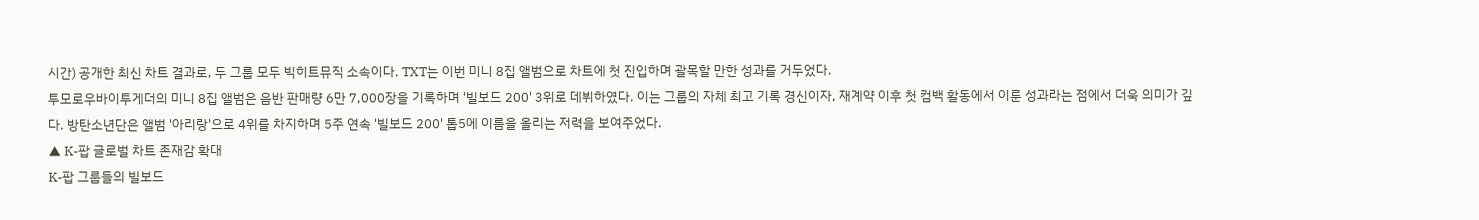시간) 공개한 최신 차트 결과로, 두 그룹 모두 빅히트뮤직 소속이다. TXT는 이번 미니 8집 앨범으로 차트에 첫 진입하며 괄목할 만한 성과를 거두었다.
투모로우바이투게더의 미니 8집 앨범은 음반 판매량 6만 7,000장을 기록하며 '빌보드 200' 3위로 데뷔하였다. 이는 그룹의 자체 최고 기록 경신이자, 재계약 이후 첫 컴백 활동에서 이룬 성과라는 점에서 더욱 의미가 깊다. 방탄소년단은 앨범 '아리랑'으로 4위를 차지하며 5주 연속 '빌보드 200' 톱5에 이름을 올리는 저력을 보여주었다.
▲ K-팝 글로벌 차트 존재감 확대
K-팝 그룹들의 빌보드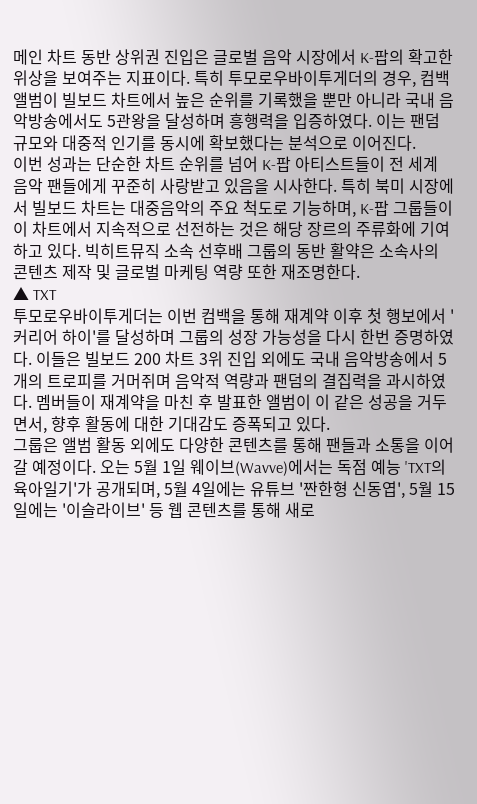메인 차트 동반 상위권 진입은 글로벌 음악 시장에서 K-팝의 확고한 위상을 보여주는 지표이다. 특히 투모로우바이투게더의 경우, 컴백 앨범이 빌보드 차트에서 높은 순위를 기록했을 뿐만 아니라 국내 음악방송에서도 5관왕을 달성하며 흥행력을 입증하였다. 이는 팬덤 규모와 대중적 인기를 동시에 확보했다는 분석으로 이어진다.
이번 성과는 단순한 차트 순위를 넘어 K-팝 아티스트들이 전 세계 음악 팬들에게 꾸준히 사랑받고 있음을 시사한다. 특히 북미 시장에서 빌보드 차트는 대중음악의 주요 척도로 기능하며, K-팝 그룹들이 이 차트에서 지속적으로 선전하는 것은 해당 장르의 주류화에 기여하고 있다. 빅히트뮤직 소속 선후배 그룹의 동반 활약은 소속사의 콘텐츠 제작 및 글로벌 마케팅 역량 또한 재조명한다.
▲ TXT
투모로우바이투게더는 이번 컴백을 통해 재계약 이후 첫 행보에서 '커리어 하이'를 달성하며 그룹의 성장 가능성을 다시 한번 증명하였다. 이들은 빌보드 200 차트 3위 진입 외에도 국내 음악방송에서 5개의 트로피를 거머쥐며 음악적 역량과 팬덤의 결집력을 과시하였다. 멤버들이 재계약을 마친 후 발표한 앨범이 이 같은 성공을 거두면서, 향후 활동에 대한 기대감도 증폭되고 있다.
그룹은 앨범 활동 외에도 다양한 콘텐츠를 통해 팬들과 소통을 이어갈 예정이다. 오는 5월 1일 웨이브(Wavve)에서는 독점 예능 'TXT의 육아일기'가 공개되며, 5월 4일에는 유튜브 '짠한형 신동엽', 5월 15일에는 '이슬라이브' 등 웹 콘텐츠를 통해 새로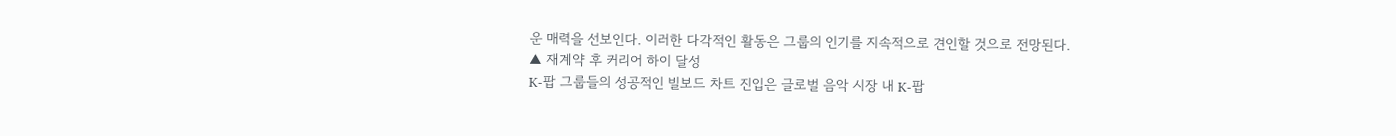운 매력을 선보인다. 이러한 다각적인 활동은 그룹의 인기를 지속적으로 견인할 것으로 전망된다.
▲ 재계약 후 커리어 하이 달성
K-팝 그룹들의 성공적인 빌보드 차트 진입은 글로벌 음악 시장 내 K-팝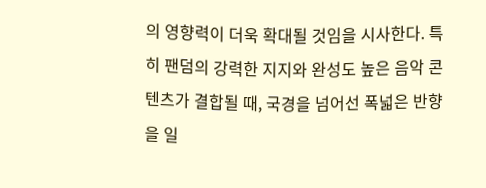의 영향력이 더욱 확대될 것임을 시사한다. 특히 팬덤의 강력한 지지와 완성도 높은 음악 콘텐츠가 결합될 때, 국경을 넘어선 폭넓은 반향을 일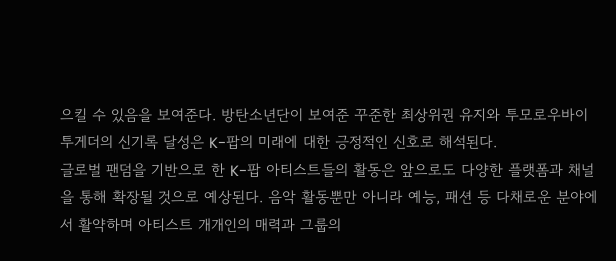으킬 수 있음을 보여준다. 방탄소년단이 보여준 꾸준한 최상위권 유지와 투모로우바이투게더의 신기록 달성은 K-팝의 미래에 대한 긍정적인 신호로 해석된다.
글로벌 팬덤을 기반으로 한 K-팝 아티스트들의 활동은 앞으로도 다양한 플랫폼과 채널을 통해 확장될 것으로 예상된다. 음악 활동뿐만 아니라 예능, 패션 등 다채로운 분야에서 활약하며 아티스트 개개인의 매력과 그룹의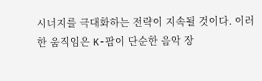시너지를 극대화하는 전략이 지속될 것이다. 이러한 움직임은 K-팝이 단순한 음악 장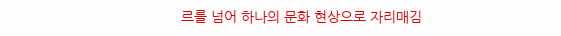르를 넘어 하나의 문화 현상으로 자리매김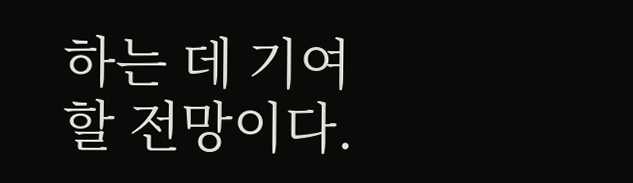하는 데 기여할 전망이다.